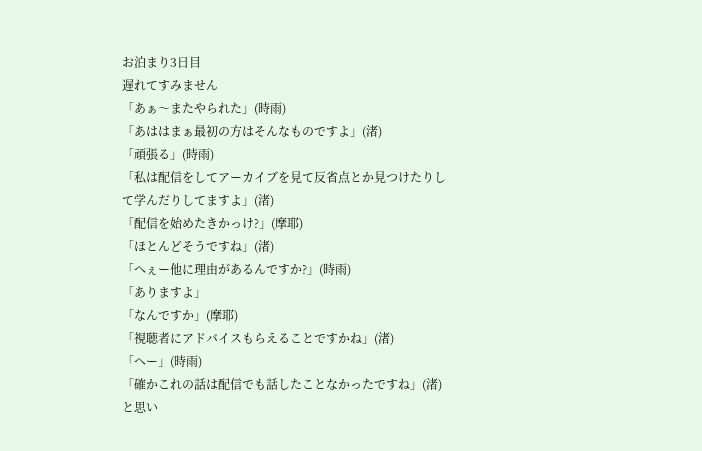お泊まり3日目
遅れてすみません
「あぁ〜またやられた」(時雨)
「あははまぁ最初の方はそんなものですよ」(渚)
「頑張る」(時雨)
「私は配信をしてアーカイブを見て反省点とか見つけたりして学んだりしてますよ」(渚)
「配信を始めたきかっけ?」(摩耶)
「ほとんどそうですね」(渚)
「へぇー他に理由があるんですか?」(時雨)
「ありますよ」
「なんですか」(摩耶)
「視聴者にアドバイスもらえることですかね」(渚)
「へー」(時雨)
「確かこれの話は配信でも話したことなかったですね」(渚)
と思い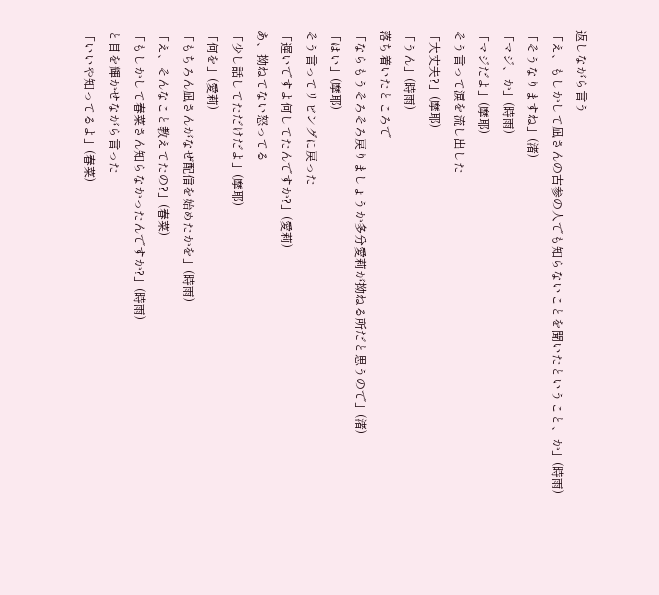返しながら言う
「え、もしかして凪さんの古参の人でも知らないことを聞いたということ、か」(時雨)
「そうなりますね」(渚)
「マジ、か」(時雨)
「マジだよ」(摩耶)
そう言って涙を流し出した
「大丈夫?」(摩耶)
「うん」(時雨)
落ち着いたところで
「ならもうそろそろ戻りましょうか多分愛莉が拗ねる所だと思うので」(渚)
「はい」(摩耶)
そう言ってリビングに戻った
「遅いですよ何してたんですか?」(愛莉)
あ、拗ねてない怒ってる
「少し話してただけだよ」(摩耶)
「何を」(愛莉)
「もちろん凪さんがなぜ配信を始めたかを」(時雨)
「え、そんなこと教えてたの?」(春菜)
「もしかして春菜さん知らなかったんですか?」(時雨)
と目を輝かせながら言った
「いいや知ってるよ」(春菜)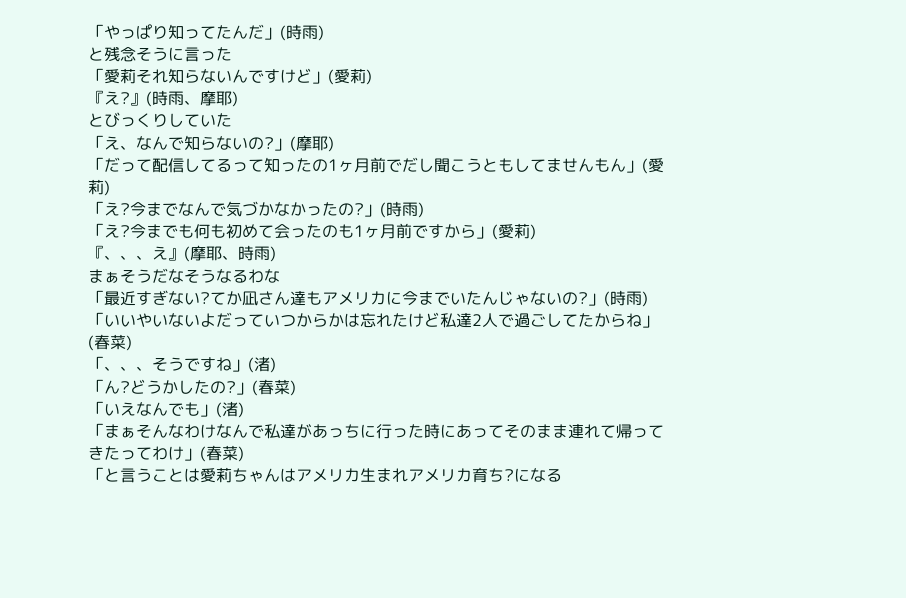「やっぱり知ってたんだ」(時雨)
と残念そうに言った
「愛莉それ知らないんですけど」(愛莉)
『え?』(時雨、摩耶)
とびっくりしていた
「え、なんで知らないの?」(摩耶)
「だって配信してるって知ったの1ヶ月前でだし聞こうともしてませんもん」(愛莉)
「え?今までなんで気づかなかったの?」(時雨)
「え?今までも何も初めて会ったのも1ヶ月前ですから」(愛莉)
『、、、え』(摩耶、時雨)
まぁそうだなそうなるわな
「最近すぎない?てか凪さん達もアメリカに今までいたんじゃないの?」(時雨)
「いいやいないよだっていつからかは忘れたけど私達2人で過ごしてたからね」(春菜)
「、、、そうですね」(渚)
「ん?どうかしたの?」(春菜)
「いえなんでも」(渚)
「まぁそんなわけなんで私達があっちに行った時にあってそのまま連れて帰ってきたってわけ」(春菜)
「と言うことは愛莉ちゃんはアメリカ生まれアメリカ育ち?になる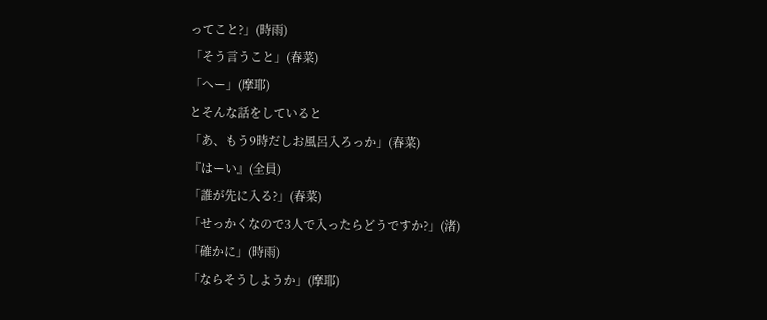ってこと?」(時雨)
「そう言うこと」(春菜)
「へー」(摩耶)
とそんな話をしていると
「あ、もう9時だしお風呂入ろっか」(春菜)
『はーい』(全員)
「誰が先に入る?」(春菜)
「せっかくなので3人で入ったらどうですか?」(渚)
「確かに」(時雨)
「ならそうしようか」(摩耶)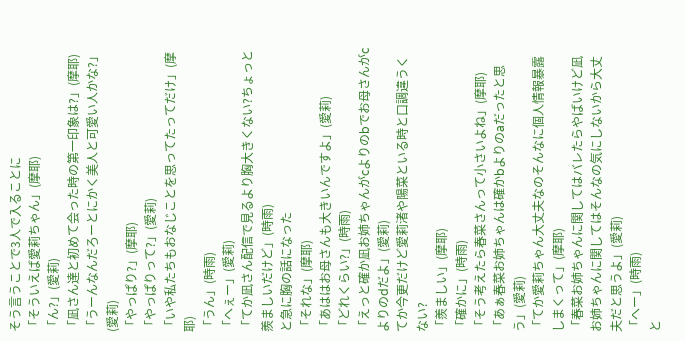そう言うことで3人で入ることに
「そういえば愛莉ちゃん」(摩耶)
「ん?」(愛莉)
「凪さん達と初めて会った時の第一印象は?」(摩耶)
「うーんなんだろーとにかく美人と可愛い人かな?」(愛莉)
「やっぱり?」(摩耶)
「やっぱりって?」(愛莉)
「いや私たちもおなじことを思ってたってだけ」(摩耶)
「うん」(時雨)
「へぇー」(愛莉)
「てか凪さん配信で見るより胸大きくない?ちょっと羨ましいだけど」(時雨)
と急に胸の話になった
「それな」(摩耶)
「あははお母さんも大きいんですよ」(愛莉)
「どれくらい?」(時雨)
「えっと確か凪お姉ちゃんがcよりのbでお母さんがcよりのdだよ」(愛莉)
てか今更だけど愛莉渚や陽菜といる時と口調違うくない?
「羨ましい」(摩耶)
「確かに」(時雨)
「そう考えたら春菜さんって小さいよね」(摩耶)
「あぁ春菜お姉ちゃんは確かbよりのaだったと思う」(愛莉)
「てか愛莉ちゃん大丈夫なのそんなに個人情報暴露しまくって」(摩耶)
「春菜お姉ちゃんに関してはバレたらやばいけど凪お姉ちゃんに関してはそんなの気にしないから大丈夫だと思うよ」(愛莉)
「へー」(時雨)
と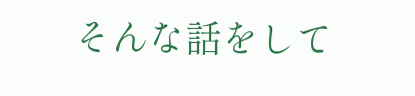そんな話をして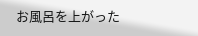お風呂を上がった